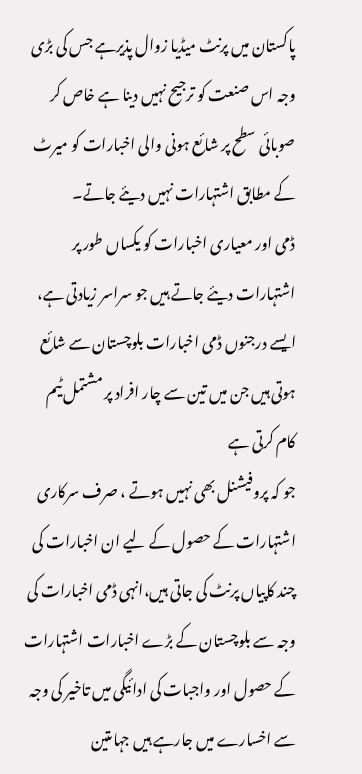پاکستان میں پرنٹ میڈیا زوال پذیرہے جس کی بڑی وجہ اس صنعت کو ترجیح نہیں دینا ہے خاص کر صوبائی سطح پر شائع ہونی والی اخبارات کو میرٹ کے مطابق اشتہارات نہیں دیئے جاتے۔
ڈمی اور معیاری اخبارات کو یکساں طور پر اشتہارات دیئے جاتے ہیں جو سراسر زیادتی ہے، ایسے درجنوں ڈمی اخبارات بلوچستان سے شائع ہوتی ہیں جن میں تین سے چار افراد پر مشتمل ٹیم کام کرتی ہے
جو کہ پروفیشنل بھی نہیں ہوتے ، صرف سرکاری اشتہارات کے حصول کے لیے ان اخبارات کی چند کاپیاں پرنٹ کی جاتی ہیں،انہی ڈمی اخبارات کی وجہ سے بلوچستان کے بڑے اخبارات اشتہارات کے حصول اور واجبات کی ادائیگی میں تاخیر کی وجہ سے اخسارے میں جارہے ہیں جہاںتین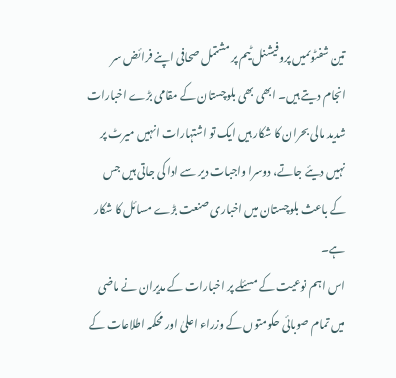تین شفٹوںمیں پروفیشنل ٹیم پر مشتمل صحافی اپنے فرائض سر انجام دیتے ہیں۔ ابھی بھی بلوچستان کے مقامی بڑے اخبارات شدید مالی بحران کا شکار ہیں ایک تو اشتہارات انہیں میرٹ پر نہیں دیئے جاتے، دوسرا واجبات دیر سے ادا کی جاتی ہیں جس کے باعث بلوچستان میں اخباری صنعت بڑے مسائل کا شکار ہے۔
اس اہم نوعیت کے مسئلے پر اخبارات کے مدیران نے ماضی میں تمام صوبائی حکومتوں کے وزراء اعلیٰ اور محکمہ اطلاعات کے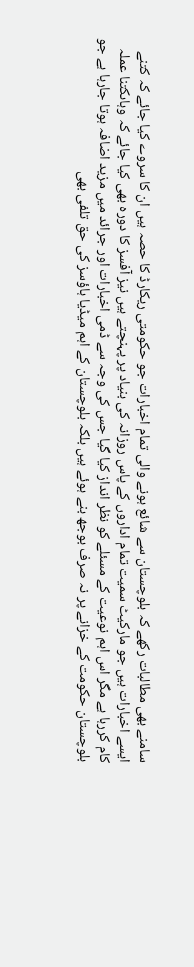سامنے بھی مطالبات رکھے کہ بلوچستان سے شائع ہونے والی تمام اخبارات جو حکومتی ریکارڈ کا حصہ ہیں ان کا سروے کیا جائے کہ کتنے ایسے اخبارات ہیں جو مارکیٹ سمیت تمام اداروں کے پاس روزانہ کی بنیاد پر پہنچتے ہیں نیز آفسز کا دورہ بھی کیا جائے کہ وہاںکتنا عملہ کام کررہا ہے مگر اس اہم نوعیت کے مسئلے کو نظر انداز کیا گیا جس کی وجہ سے ڈمی اخبارات اور جرائد میں مزید اضافہ ہوتا جارہا ہے جو بلوچستان حکومت کے خزانے پر نہ صرف بوجھ بنے ہوئے ہیں بلکہ بلوچستان کے اہم میڈیا ہاؤسز کی حق تلفی بھی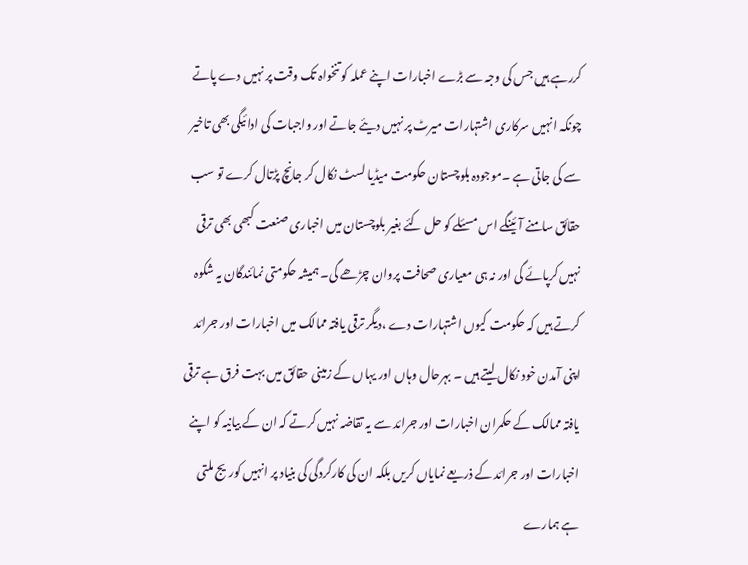کررہے ہیں جس کی وجہ سے بڑے اخبارات اپنے عملہ کو تنخواہ تک وقت پر نہیں دے پاتے چونکہ انہیں سرکاری اشتہارات میرٹ پر نہیں دیئے جاتے اور واجبات کی ادائیگی بھی تاخیر سے کی جاتی ہے ۔موجودہ بلوچستان حکومت میڈیا لسٹ نکال کر جانچ پڑتال کرے تو سب حقائق سامنے آئینگے اس مسئلے کو حل کئے بغیر بلوچستان میں اخباری صنعت کبھی بھی ترقی نہیں کرپائے گی اور نہ ہی معیاری صحافت پروان چڑھے گی۔ ہمیشہ حکومتی نمائندگان یہ شکوہ کرتے ہیں کہ حکومت کیوں اشتہارات دے ،دیگر ترقی یافتہ ممالک میں اخبارات اور جرائد اپنی آمدن خود نکال لیتے ہیں ۔ بہرحال وہاں اور یہاں کے زمینی حقائق میں بہت فرق ہے ترقی یافتہ ممالک کے حکمران اخبارات اور جرائد سے یہ تقاضہ نہیں کرتے کہ ان کے بیانیہ کو اپنے اخبارات اور جرائد کے ذریعے نمایاں کریں بلکہ ان کی کارکردگی کی بنیاد پر انہیں کوریج ملتی ہے ہمارے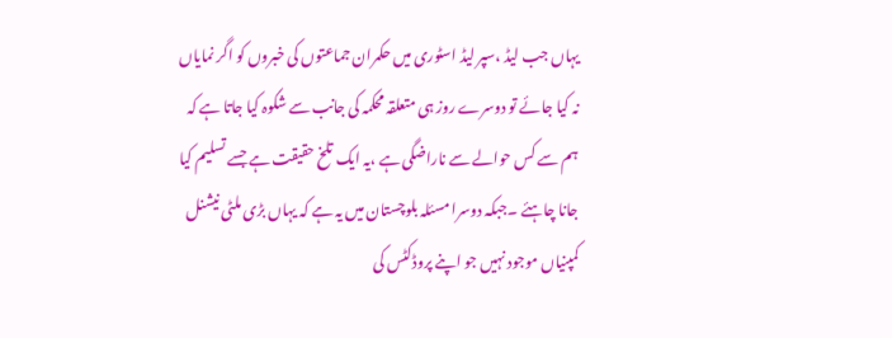یہاں جب لیڈ ،سپر لیڈ اسٹوری میں حکمران جماعتوں کی خبروں کو اگر نمایاں نہ کیا جائے تو دوسرے روز ہی متعلقہ محکمہ کی جانب سے شکوہ کیا جاتا ہے کہ ہم سے کس حوالے سے ناراضگی ہے ،یہ ایک تلخ حقیقت ہے جسے تسلیم کیا جانا چاہئے ۔جبکہ دوسرا مسئلہ بلوچستان میں یہ ہے کہ یہاں بڑی ملٹی نیشنل کمپنیاں موجود نہیں جو اپنے پروڈکٹس کی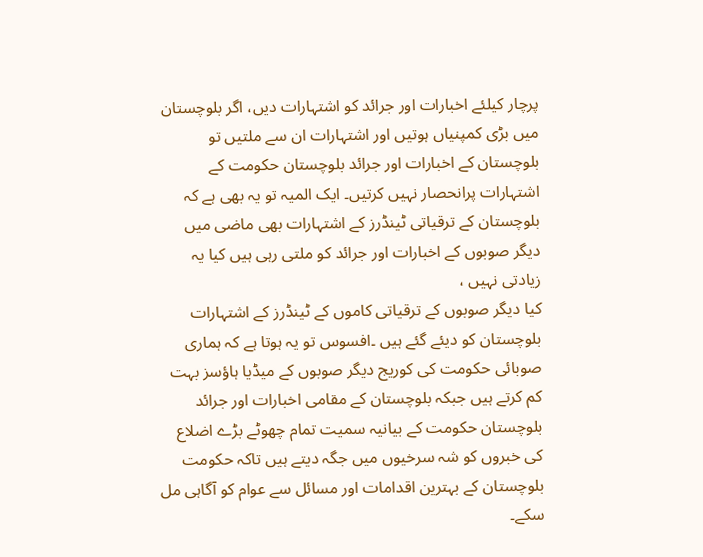پرچار کیلئے اخبارات اور جرائد کو اشتہارات دیں، اگر بلوچستان میں بڑی کمپنیاں ہوتیں اور اشتہارات ان سے ملتیں تو بلوچستان کے اخبارات اور جرائد بلوچستان حکومت کے اشتہارات پرانحصار نہیں کرتیں۔ ایک المیہ تو یہ بھی ہے کہ بلوچستان کے ترقیاتی ٹینڈرز کے اشتہارات بھی ماضی میں دیگر صوبوں کے اخبارات اور جرائد کو ملتی رہی ہیں کیا یہ زیادتی نہیں ،
کیا دیگر صوبوں کے ترقیاتی کاموں کے ٹینڈرز کے اشتہارات بلوچستان کو دیئے گئے ہیں ۔افسوس تو یہ ہوتا ہے کہ ہماری صوبائی حکومت کی کوریج دیگر صوبوں کے میڈیا ہاؤسز بہت کم کرتے ہیں جبکہ بلوچستان کے مقامی اخبارات اور جرائد بلوچستان حکومت کے بیانیہ سمیت تمام چھوٹے بڑے اضلاع کی خبروں کو شہ سرخیوں میں جگہ دیتے ہیں تاکہ حکومت بلوچستان کے بہترین اقدامات اور مسائل سے عوام کو آگاہی مل سکے۔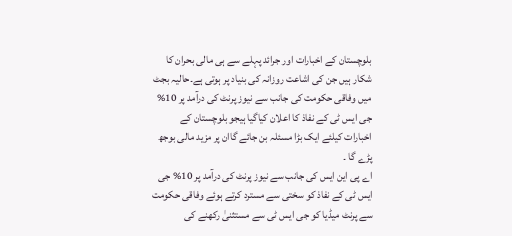بلوچستان کے اخبارات اور جرائد پہلے سے ہی مالی بحران کا شکار ہیں جن کی اشاعت روزانہ کی بنیاد پر ہوتی ہے۔حالیہ بجٹ میں وفاقی حکومت کی جانب سے نیوز پرنٹ کی درآمد پر 10% جی ایس ٹی کے نفاذ کا اعلان کیاگیا ہیجو بلوچستان کے اخبارات کیلئے ایک بڑا مسئلہ بن جائے گاان پر مزید مالی بوجھ پڑے گا ۔
اے پی این ایس کی جانب سے نیوز پرنٹ کی درآمد پر 10% جی ایس ٹی کے نفاذ کو سختی سے مسترد کرتے ہوئے وفاقی حکومت سے پرنٹ میڈیا کو جی ایس ٹی سے مستثنیٰ رکھنے کی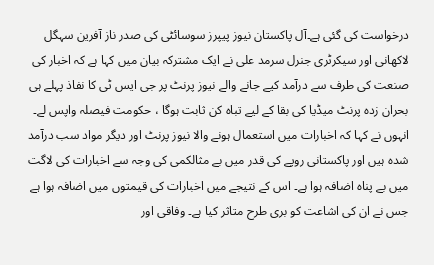درخواست کی گئی ہے۔آل پاکستان نیوز پیپرز سوسائٹی کی صدر ناز آفرین سہگل لاکھانی اور سیکرٹری جنرل سرمد علی نے ایک مشترکہ بیان میں کہا ہے کہ اخبار کی صنعت کی طرف سے درآمد کیے جانے والے نیوز پرنٹ پر جی ایس ٹی کا نفاذ پہلے ہی بحران زدہ پرنٹ میڈیا کی بقا کے لیے تباہ کن ثابت ہوگا ، حکومت فیصلہ واپس لے۔ انہوں نے کہا کہ اخبارات میں استعمال ہونے والا نیوز پرنٹ اور دیگر مواد سب درآمد شدہ ہیں اور پاکستانی روپے کی قدر میں بے مثالکمی کی وجہ سے اخبارات کی لاگت میں بے پناہ اضافہ ہوا ہے۔ اس کے نتیجے میں اخبارات کی قیمتوں میں اضافہ ہوا ہے جس نے ان کی اشاعت کو بری طرح متاثر کیا ہے۔ وفاقی اور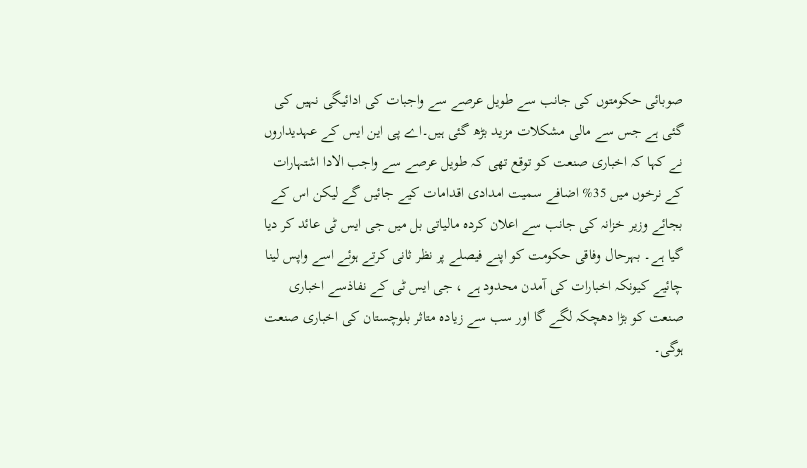صوبائی حکومتوں کی جانب سے طویل عرصے سے واجبات کی ادائیگی نہیں کی گئی ہے جس سے مالی مشکلات مزید بڑھ گئی ہیں۔اے پی این ایس کے عہدیداروں نے کہا کہ اخباری صنعت کو توقع تھی کہ طویل عرصے سے واجب الادا اشتہارات کے نرخوں میں 35% اضافے سمیت امدادی اقدامات کیے جائیں گے لیکن اس کے بجائے وزیر خزانہ کی جانب سے اعلان کردہ مالیاتی بل میں جی ایس ٹی عائد کر دیا گیا ہے۔ بہرحال وفاقی حکومت کو اپنے فیصلے پر نظر ثانی کرتے ہوئے اسے واپس لینا چائیے کیونکہ اخبارات کی آمدن محدود ہے ، جی ایس ٹی کے نفاذسے اخباری صنعت کو بڑا دھچکہ لگے گا اور سب سے زیادہ متاثر بلوچستان کی اخباری صنعت ہوگی۔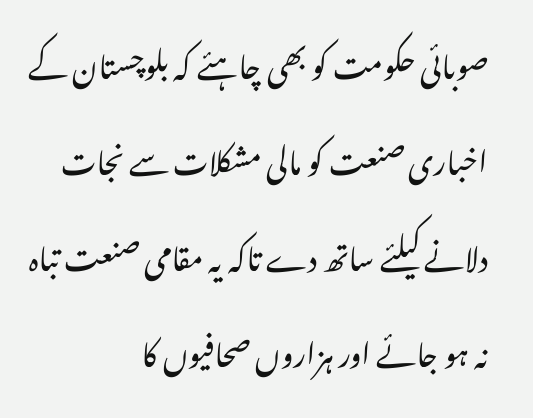صوبائی حکومت کو بھی چاہئے کہ بلوچستان کے اخباری صنعت کو مالی مشکلات سے نجات دلانے کیلئے ساتھ دے تاکہ یہ مقامی صنعت تباہ نہ ہو جائے اور ہزاروں صحافیوں کا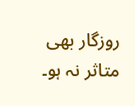روزگار بھی متاثر نہ ہو۔